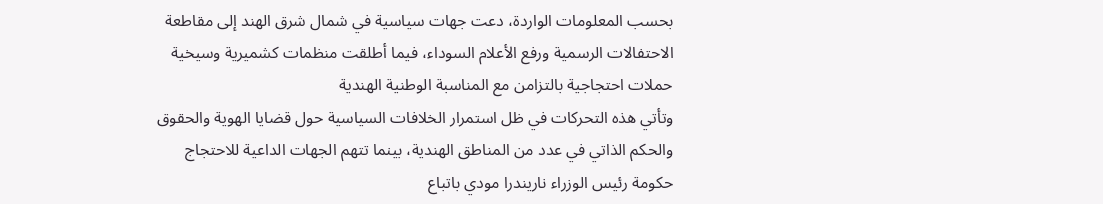بحسب المعلومات الواردة، دعت جهات سياسية في شمال شرق الهند إلى مقاطعة الاحتفالات الرسمية ورفع الأعلام السوداء، فيما أطلقت منظمات كشميرية وسيخية حملات احتجاجية بالتزامن مع المناسبة الوطنية الهندية
وتأتي هذه التحركات في ظل استمرار الخلافات السياسية حول قضايا الهوية والحقوق والحكم الذاتي في عدد من المناطق الهندية، بينما تتهم الجهات الداعية للاحتجاج حكومة رئيس الوزراء ناريندرا مودي باتباع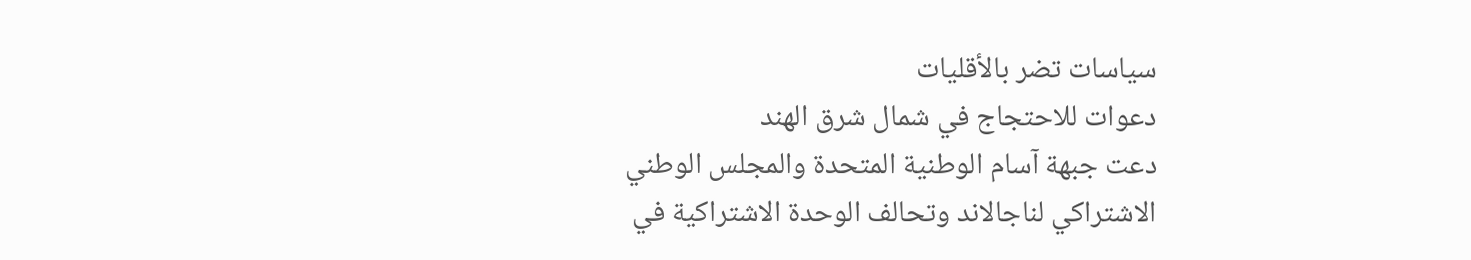سياسات تضر بالأقليات
دعوات للاحتجاج في شمال شرق الهند
دعت جبهة آسام الوطنية المتحدة والمجلس الوطني الاشتراكي لناجالاند وتحالف الوحدة الاشتراكية في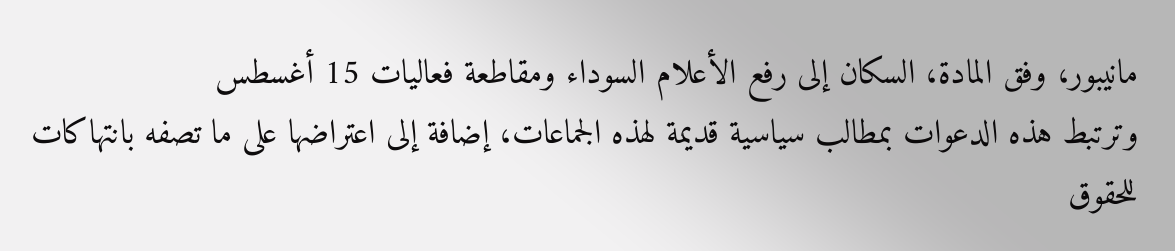مانيبور، وفق المادة، السكان إلى رفع الأعلام السوداء ومقاطعة فعاليات 15 أغسطس
وترتبط هذه الدعوات بمطالب سياسية قديمة لهذه الجماعات، إضافة إلى اعتراضها على ما تصفه بانتهاكات للحقوق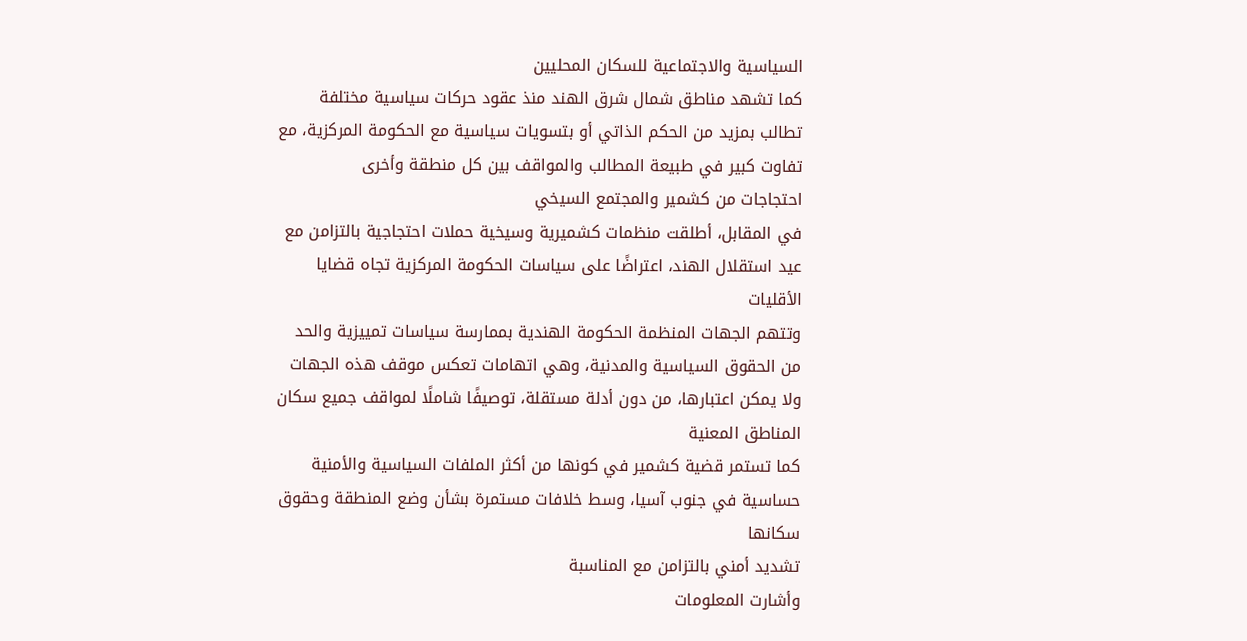السياسية والاجتماعية للسكان المحليين
كما تشهد مناطق شمال شرق الهند منذ عقود حركات سياسية مختلفة تطالب بمزيد من الحكم الذاتي أو بتسويات سياسية مع الحكومة المركزية، مع تفاوت كبير في طبيعة المطالب والمواقف بين كل منطقة وأخرى
احتجاجات من كشمير والمجتمع السيخي
في المقابل، أطلقت منظمات كشميرية وسيخية حملات احتجاجية بالتزامن مع عيد استقلال الهند، اعتراضًا على سياسات الحكومة المركزية تجاه قضايا الأقليات
وتتهم الجهات المنظمة الحكومة الهندية بممارسة سياسات تمييزية والحد من الحقوق السياسية والمدنية، وهي اتهامات تعكس موقف هذه الجهات ولا يمكن اعتبارها، من دون أدلة مستقلة، توصيفًا شاملًا لمواقف جميع سكان المناطق المعنية
كما تستمر قضية كشمير في كونها من أكثر الملفات السياسية والأمنية حساسية في جنوب آسيا، وسط خلافات مستمرة بشأن وضع المنطقة وحقوق سكانها
تشديد أمني بالتزامن مع المناسبة
وأشارت المعلومات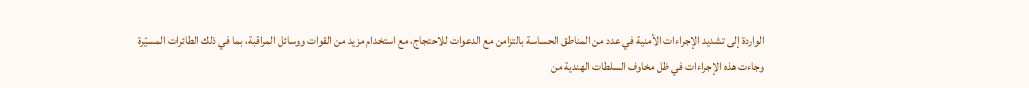الواردة إلى تشديد الإجراءات الأمنية في عدد من المناطق الحساسة بالتزامن مع الدعوات للاحتجاج، مع استخدام مزيد من القوات ووسائل المراقبة، بما في ذلك الطائرات المسيّرة
وجاءت هذه الإجراءات في ظل مخاوف السلطات الهندية من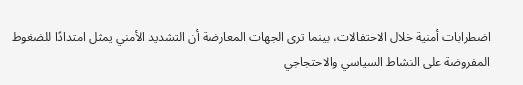اضطرابات أمنية خلال الاحتفالات، بينما ترى الجهات المعارضة أن التشديد الأمني يمثل امتدادًا للضغوط المفروضة على النشاط السياسي والاحتجاجي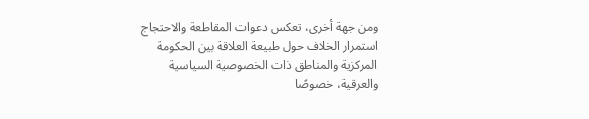ومن جهة أخرى، تعكس دعوات المقاطعة والاحتجاج استمرار الخلاف حول طبيعة العلاقة بين الحكومة المركزية والمناطق ذات الخصوصية السياسية والعرقية، خصوصًا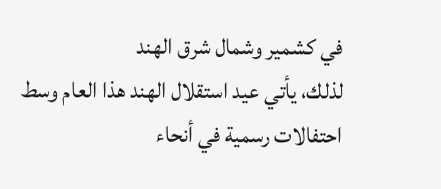في كشمير وشمال شرق الهند
لذلك، يأتي عيد استقلال الهند هذا العام وسط احتفالات رسمية في أنحاء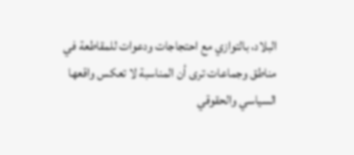البلاد، بالتوازي مع احتجاجات ودعوات للمقاطعة في مناطق وجماعات ترى أن المناسبة لا تعكس واقعها السياسي والحقوقي